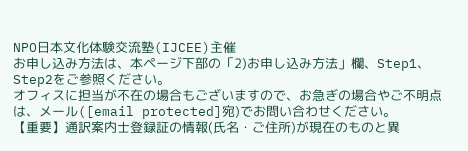NPO日本文化体験交流塾(IJCEE)主催
お申し込み方法は、本ページ下部の「2)お申し込み方法」欄、Step1、Step2をご参照ください。
オフィスに担当が不在の場合もございますので、お急ぎの場合やご不明点は、メール([email protected]宛)でお問い合わせください。
【重要】通訳案内士登録証の情報(氏名・ご住所)が現在のものと異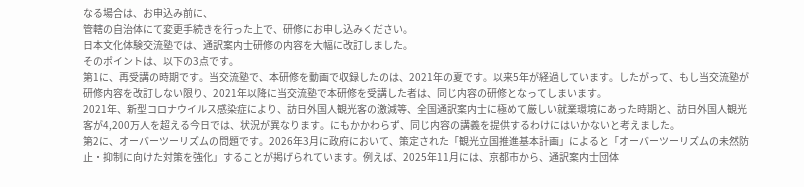なる場合は、お申込み前に、
管轄の自治体にて変更手続きを行った上で、研修にお申し込みください。
日本文化体験交流塾では、通訳案内士研修の内容を大幅に改訂しました。
そのポイントは、以下の3点です。
第1に、再受講の時期です。当交流塾で、本研修を動画で収録したのは、2021年の夏です。以来5年が経過しています。したがって、もし当交流塾が研修内容を改訂しない限り、2021年以降に当交流塾で本研修を受講した者は、同じ内容の研修となってしまいます。
2021年、新型コロナウイルス感染症により、訪日外国人観光客の激減等、全国通訳案内士に極めて厳しい就業環境にあった時期と、訪日外国人観光客が4,200万人を超える今日では、状況が異なります。にもかかわらず、同じ内容の講義を提供するわけにはいかないと考えました。
第2に、オーバーツーリズムの問題です。2026年3月に政府において、策定された「観光立国推進基本計画」によると「オーバーツーリズムの未然防止・抑制に向けた対策を強化」することが掲げられています。例えば、2025年11月には、京都市から、通訳案内士団体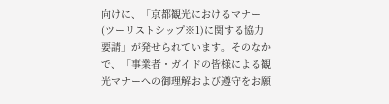向けに、「京都観光におけるマナー(ツーリストシップ※1)に関する協力要請」が発せられています。そのなかで、「事業者・ガイドの皆様による観光マナーへの御理解および遵守をお願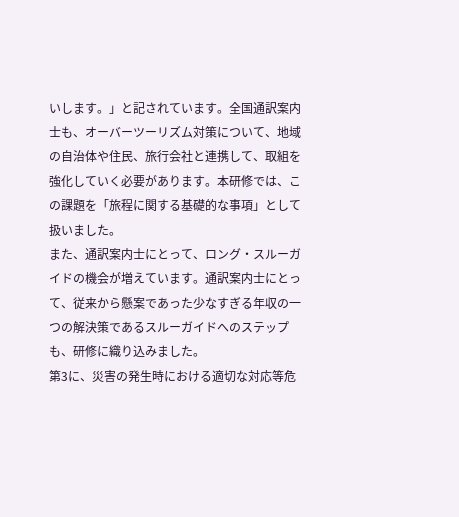いします。」と記されています。全国通訳案内士も、オーバーツーリズム対策について、地域の自治体や住民、旅行会社と連携して、取組を強化していく必要があります。本研修では、この課題を「旅程に関する基礎的な事項」として扱いました。
また、通訳案内士にとって、ロング・スルーガイドの機会が増えています。通訳案内士にとって、従来から懸案であった少なすぎる年収の一つの解決策であるスルーガイドへのステップも、研修に織り込みました。
第3に、災害の発生時における適切な対応等危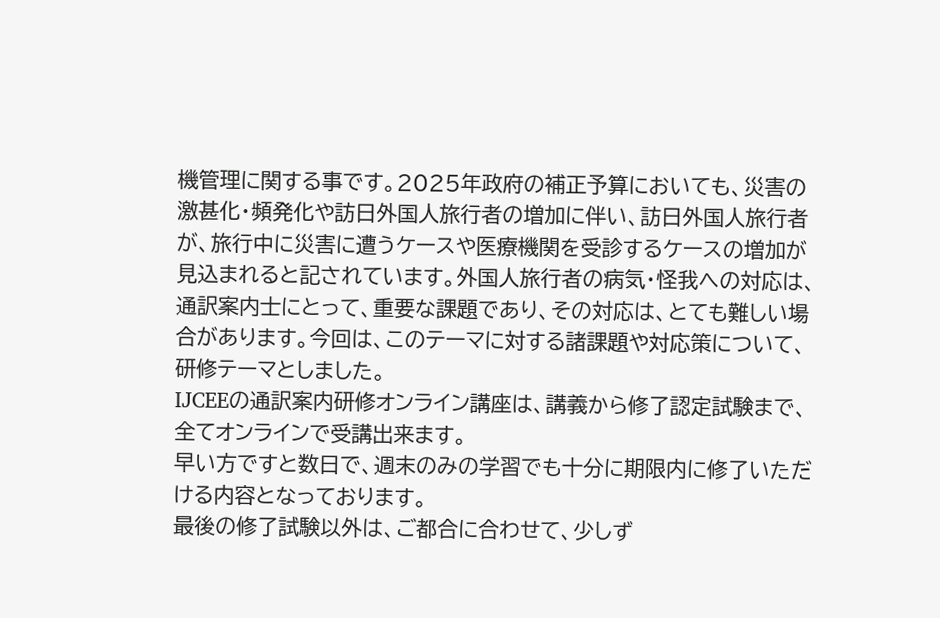機管理に関する事です。2025年政府の補正予算においても、災害の激甚化・頻発化や訪日外国人旅行者の増加に伴い、訪日外国人旅行者が、旅行中に災害に遭うケースや医療機関を受診するケースの増加が見込まれると記されています。外国人旅行者の病気・怪我への対応は、通訳案内士にとって、重要な課題であり、その対応は、とても難しい場合があります。今回は、このテーマに対する諸課題や対応策について、研修テーマとしました。
IJCEEの通訳案内研修オンライン講座は、講義から修了認定試験まで、全てオンラインで受講出来ます。
早い方ですと数日で、週末のみの学習でも十分に期限内に修了いただける内容となっております。
最後の修了試験以外は、ご都合に合わせて、少しず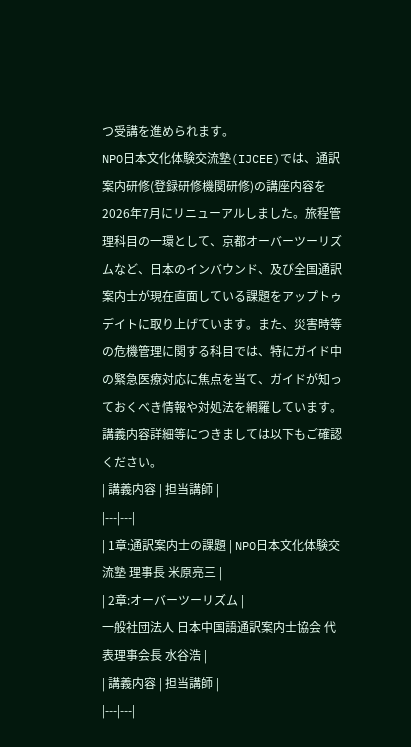つ受講を進められます。
NPO日本文化体験交流塾(IJCEE)では、通訳案内研修(登録研修機関研修)の講座内容を2026年7月にリニューアルしました。旅程管理科目の一環として、京都オーバーツーリズムなど、日本のインバウンド、及び全国通訳案内士が現在直面している課題をアップトゥデイトに取り上げています。また、災害時等の危機管理に関する科目では、特にガイド中の緊急医療対応に焦点を当て、ガイドが知っておくべき情報や対処法を網羅しています。
講義内容詳細等につきましては以下もご確認ください。
| 講義内容 | 担当講師 |
|---|---|
| 1章:通訳案内士の課題 | NPO日本文化体験交流塾 理事長 米原亮三 |
| 2章:オーバーツーリズム |
一般社団法人 日本中国語通訳案内士協会 代表理事会長 水谷浩 |
| 講義内容 | 担当講師 |
|---|---|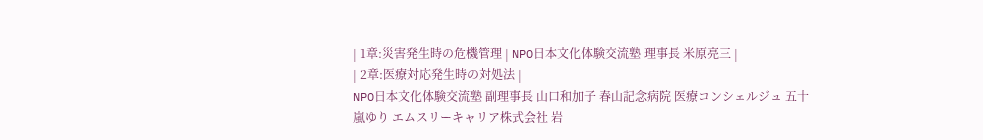| 1章:災害発生時の危機管理 | NPO日本文化体験交流塾 理事長 米原亮三 |
| 2章:医療対応発生時の対処法 |
NPO日本文化体験交流塾 副理事長 山口和加子 春山記念病院 医療コンシェルジュ 五十嵐ゆり エムスリーキャリア株式会社 岩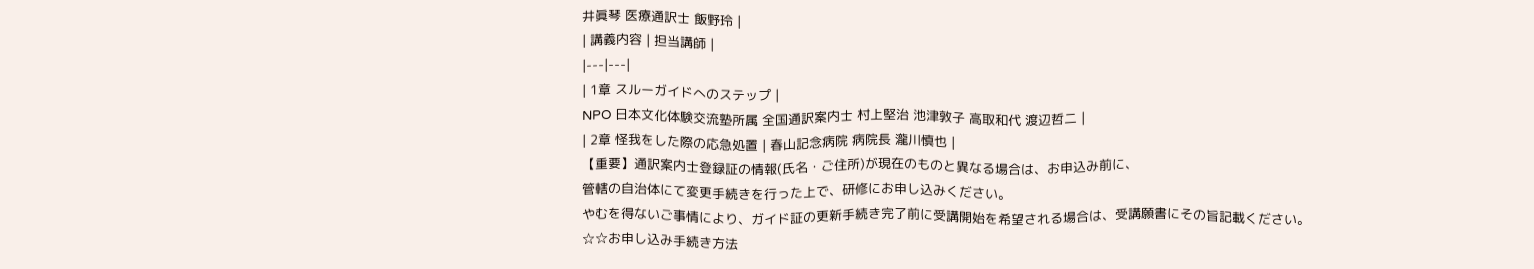井眞琴 医療通訳士 飯野玲 |
| 講義内容 | 担当講師 |
|---|---|
| 1章 スルーガイドへのステップ |
NPO 日本文化体験交流塾所属 全国通訳案内士 村上堅治 池津敦子 高取和代 渡辺哲二 |
| 2章 怪我をした際の応急処置 | 春山記念病院 病院長 瀧川慎也 |
【重要】通訳案内士登録証の情報(氏名・ご住所)が現在のものと異なる場合は、お申込み前に、
管轄の自治体にて変更手続きを行った上で、研修にお申し込みください。
やむを得ないご事情により、ガイド証の更新手続き完了前に受講開始を希望される場合は、受講願書にその旨記載ください。
☆☆お申し込み手続き方法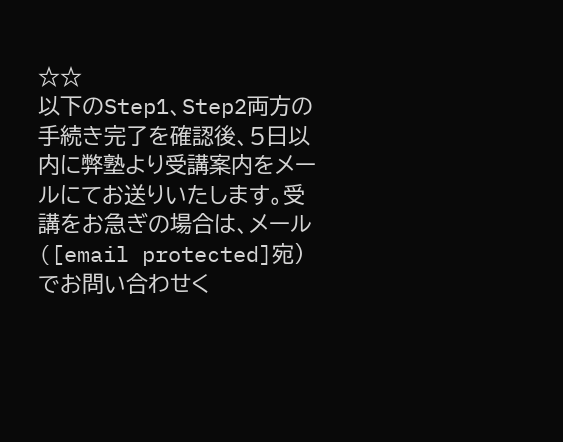☆☆
以下のStep1、Step2両方の手続き完了を確認後、5日以内に弊塾より受講案内をメールにてお送りいたします。受講をお急ぎの場合は、メール([email protected]宛)でお問い合わせく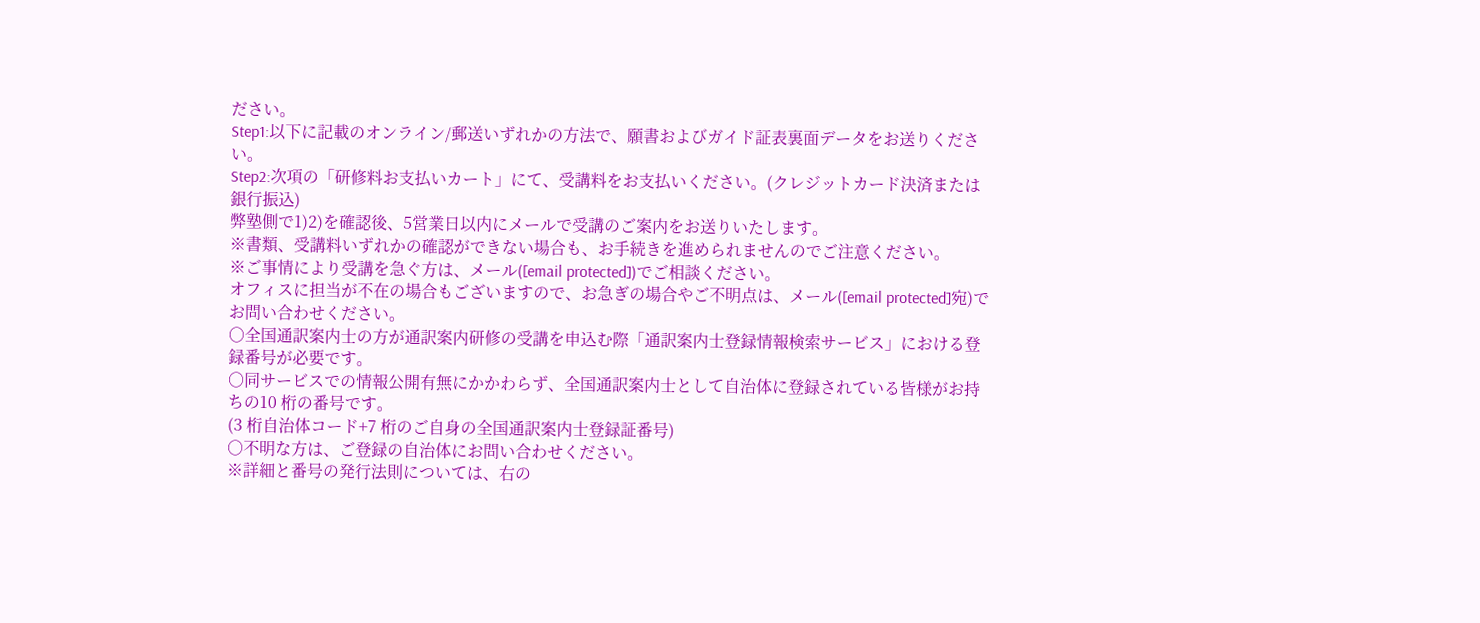ださい。
Step1:以下に記載のオンライン/郵送いずれかの方法で、願書およびガイド証表裏面データをお送りください。
Step2:次項の「研修料お支払いカート」にて、受講料をお支払いください。(クレジットカード決済または銀行振込)
弊塾側で1)2)を確認後、5営業日以内にメールで受講のご案内をお送りいたします。
※書類、受講料いずれかの確認ができない場合も、お手続きを進められませんのでご注意ください。
※ご事情により受講を急ぐ方は、メール([email protected])でご相談ください。
オフィスに担当が不在の場合もございますので、お急ぎの場合やご不明点は、メール([email protected]宛)でお問い合わせください。
○全国通訳案内士の方が通訳案内研修の受講を申込む際「通訳案内士登録情報検索サービス」における登録番号が必要です。
○同サービスでの情報公開有無にかかわらず、全国通訳案内士として自治体に登録されている皆様がお持ちの10 桁の番号です。
(3 桁自治体コード+7 桁のご自身の全国通訳案内士登録証番号)
○不明な方は、ご登録の自治体にお問い合わせください。
※詳細と番号の発行法則については、右の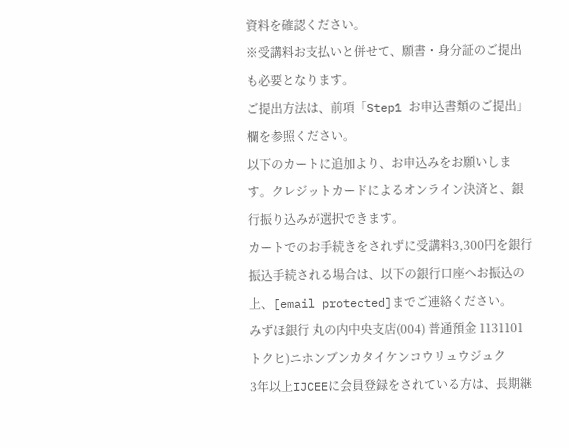資料を確認ください。
※受講料お支払いと併せて、願書・身分証のご提出も必要となります。
ご提出方法は、前項「Step1 お申込書類のご提出」欄を参照ください。
以下のカートに追加より、お申込みをお願いします。クレジットカードによるオンライン決済と、銀行振り込みが選択できます。
カートでのお手続きをされずに受講料3,300円を銀行振込手続される場合は、以下の銀行口座へお振込の上、[email protected]までご連絡ください。
みずほ銀行 丸の内中央支店(004) 普通預金 1131101
トクヒ)ニホンブンカタイケンコウリュウジュク
3年以上IJCEEに会員登録をされている方は、長期継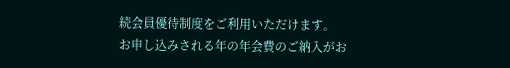続会員優待制度をご利用いただけます。
お申し込みされる年の年会費のご納入がお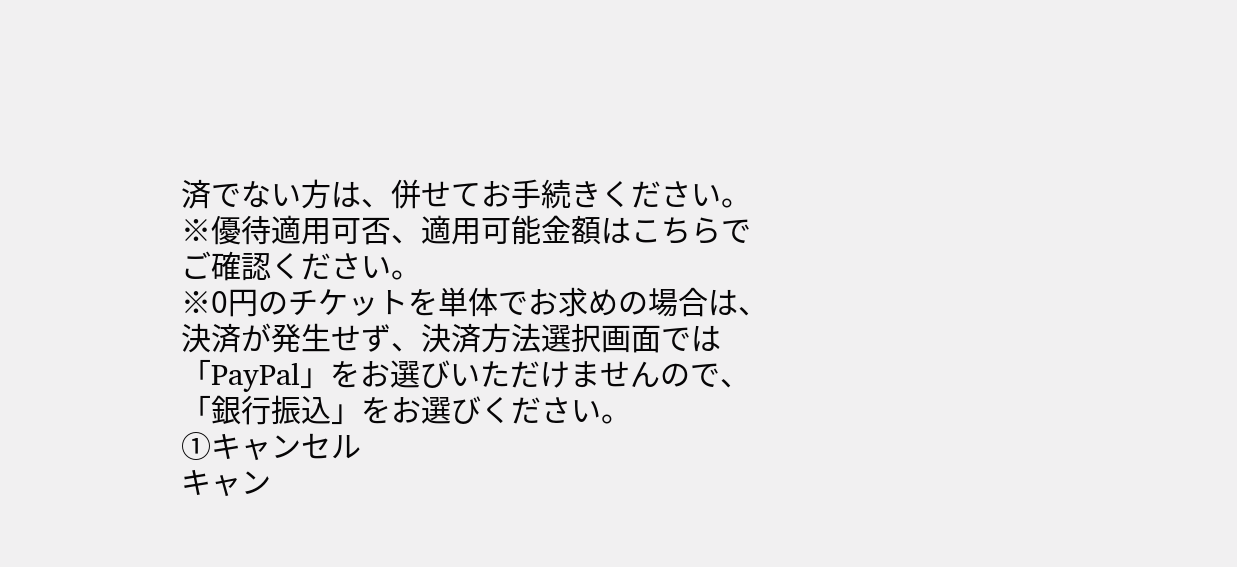済でない方は、併せてお手続きください。
※優待適用可否、適用可能金額はこちらでご確認ください。
※0円のチケットを単体でお求めの場合は、決済が発生せず、決済方法選択画面では「PayPal」をお選びいただけませんので、「銀行振込」をお選びください。
①キャンセル
キャン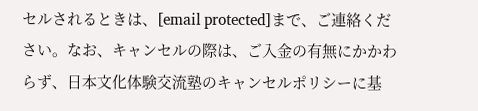セルされるときは、[email protected]まで、ご連絡ください。なお、キャンセルの際は、ご入金の有無にかかわらず、日本文化体験交流塾のキャンセルポリシーに基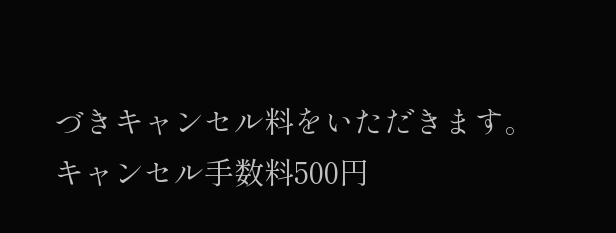づきキャンセル料をいただきます。
キャンセル手数料500円